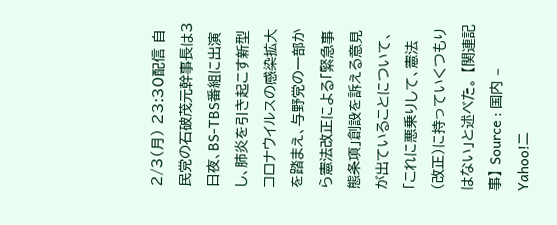2/3(月) 23:30配信 自民党の石破茂元幹事長は3日夜、BS-TBS番組に出演し、肺炎を引き起こす新型コロナウイルスの感染拡大を踏まえ、与野党の一部から憲法改正による「緊急事態条項」創設を訴える意見が出ていることについて、「これに悪乗りして、憲法(改正)に持っていくつもりはない」と述べた。 【関連記事】 Source : 国内 – Yahoo!ニ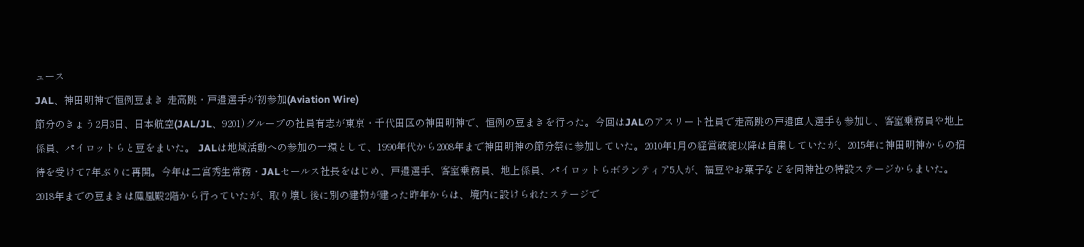ュース
JAL、神田明神で恒例豆まき 走高跳・戸邉選手が初参加(Aviation Wire)
節分のきょう2月3日、日本航空(JAL/JL、9201)グループの社員有志が東京・千代田区の神田明神で、恒例の豆まきを行った。今回はJALのアスリート社員で走高跳の戸邉直人選手も参加し、客室乗務員や地上係員、パイロットらと豆をまいた。 JALは地域活動への参加の一環として、1990年代から2008年まで神田明神の節分祭に参加していた。2010年1月の経営破綻以降は自粛していたが、2015年に神田明神からの招待を受けて7年ぶりに再開。今年は二宮秀生常務・JALセールス社長をはじめ、戸邉選手、客室乗務員、地上係員、パイロットらボランティア5人が、福豆やお菓子などを同神社の特設ステージからまいた。 2018年までの豆まきは鳳凰殿2階から行っていたが、取り壊し後に別の建物が建った昨年からは、境内に設けられたステージで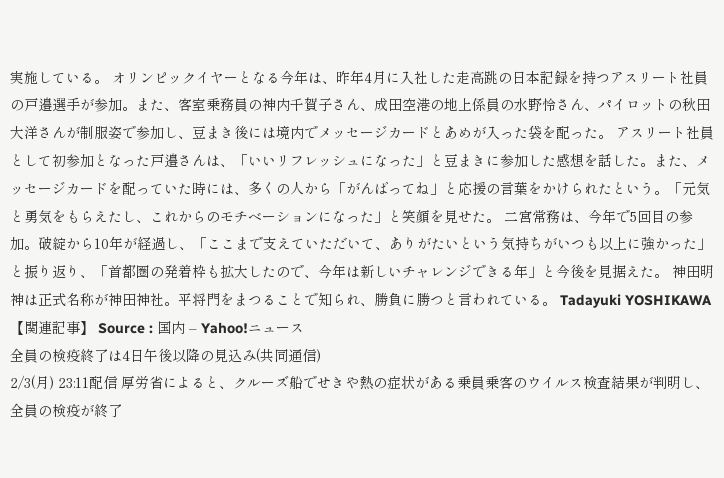実施している。 オリンピックイヤーとなる今年は、昨年4月に入社した走高跳の日本記録を持つアスリート社員の戸邉選手が参加。また、客室乗務員の神内千賀子さん、成田空港の地上係員の水野怜さん、パイロットの秋田大洋さんが制服姿で参加し、豆まき後には境内でメッセージカードとあめが入った袋を配った。 アスリート社員として初参加となった戸邉さんは、「いいリフレッシュになった」と豆まきに参加した感想を話した。また、メッセージカードを配っていた時には、多くの人から「がんばってね」と応援の言葉をかけられたという。「元気と勇気をもらえたし、これからのモチベーションになった」と笑顔を見せた。 二宮常務は、今年で5回目の参加。破綻から10年が経過し、「ここまで支えていただいて、ありがたいという気持ちがいつも以上に強かった」と振り返り、「首都圏の発着枠も拡大したので、今年は新しいチャレンジできる年」と今後を見据えた。 神田明神は正式名称が神田神社。平将門をまつることで知られ、勝負に勝つと言われている。 Tadayuki YOSHIKAWA 【関連記事】 Source : 国内 – Yahoo!ニュース
全員の検疫終了は4日午後以降の見込み(共同通信)
2/3(月) 23:11配信 厚労省によると、クルーズ船でせきや熱の症状がある乗員乗客のウイルス検査結果が判明し、全員の検疫が終了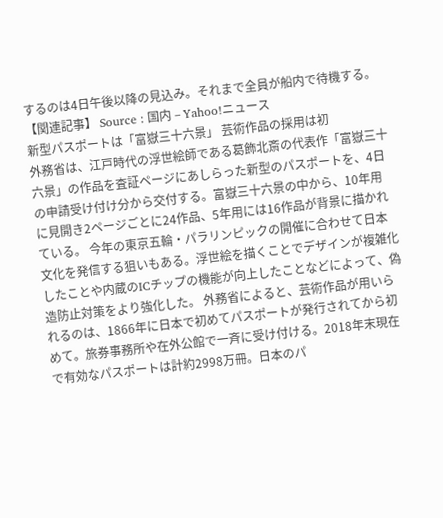するのは4日午後以降の見込み。それまで全員が船内で待機する。 【関連記事】 Source : 国内 – Yahoo!ニュース
新型パスポートは「富嶽三十六景」 芸術作品の採用は初
外務省は、江戸時代の浮世絵師である葛飾北斎の代表作「富嶽三十六景」の作品を査証ページにあしらった新型のパスポートを、4日の申請受け付け分から交付する。富嶽三十六景の中から、10年用に見開き2ページごとに24作品、5年用には16作品が背景に描かれている。 今年の東京五輪・パラリンピックの開催に合わせて日本文化を発信する狙いもある。浮世絵を描くことでデザインが複雑化したことや内蔵のICチップの機能が向上したことなどによって、偽造防止対策をより強化した。 外務省によると、芸術作品が用いられるのは、1866年に日本で初めてパスポートが発行されてから初めて。旅券事務所や在外公館で一斉に受け付ける。2018年末現在で有効なパスポートは計約2998万冊。日本のパ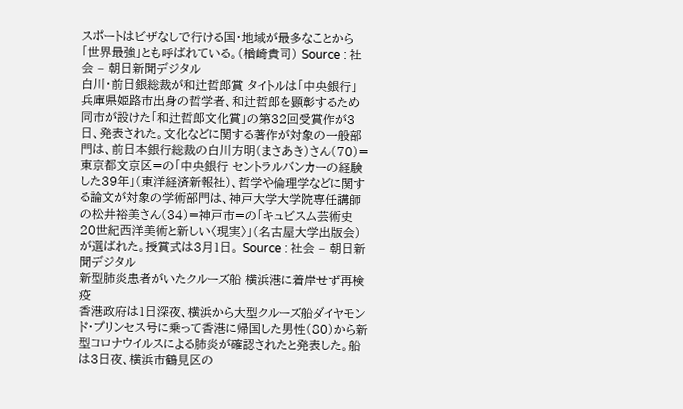スポートはビザなしで行ける国・地域が最多なことから「世界最強」とも呼ばれている。(楢崎貴司) Source : 社会 – 朝日新聞デジタル
白川・前日銀総裁が和辻哲郎賞 タイトルは「中央銀行」
兵庫県姫路市出身の哲学者、和辻哲郎を顕彰するため同市が設けた「和辻哲郎文化賞」の第32回受賞作が3日、発表された。文化などに関する著作が対象の一般部門は、前日本銀行総裁の白川方明(まさあき)さん(70)=東京都文京区=の「中央銀行 セントラルバンカーの経験した39年」(東洋経済新報社)、哲学や倫理学などに関する論文が対象の学術部門は、神戸大学大学院専任講師の松井裕美さん(34)=神戸市=の「キュビスム芸術史 20世紀西洋美術と新しい〈現実〉」(名古屋大学出版会)が選ばれた。授賞式は3月1日。 Source : 社会 – 朝日新聞デジタル
新型肺炎患者がいたクルーズ船 横浜港に着岸せず再検疫
香港政府は1日深夜、横浜から大型クルーズ船ダイヤモンド・プリンセス号に乗って香港に帰国した男性(80)から新型コロナウイルスによる肺炎が確認されたと発表した。船は3日夜、横浜市鶴見区の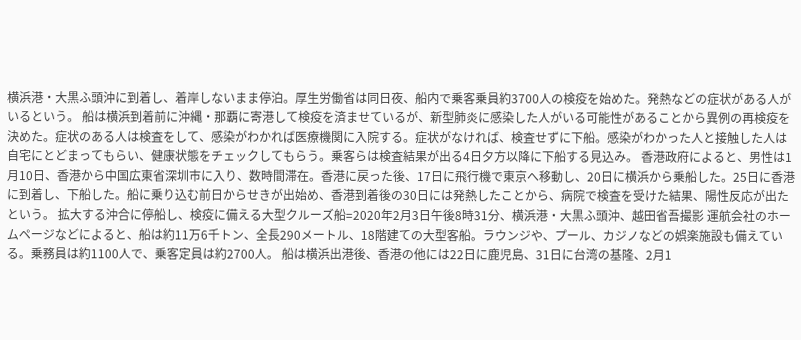横浜港・大黒ふ頭沖に到着し、着岸しないまま停泊。厚生労働省は同日夜、船内で乗客乗員約3700人の検疫を始めた。発熱などの症状がある人がいるという。 船は横浜到着前に沖縄・那覇に寄港して検疫を済ませているが、新型肺炎に感染した人がいる可能性があることから異例の再検疫を決めた。症状のある人は検査をして、感染がわかれば医療機関に入院する。症状がなければ、検査せずに下船。感染がわかった人と接触した人は自宅にとどまってもらい、健康状態をチェックしてもらう。乗客らは検査結果が出る4日夕方以降に下船する見込み。 香港政府によると、男性は1月10日、香港から中国広東省深圳市に入り、数時間滞在。香港に戻った後、17日に飛行機で東京へ移動し、20日に横浜から乗船した。25日に香港に到着し、下船した。船に乗り込む前日からせきが出始め、香港到着後の30日には発熱したことから、病院で検査を受けた結果、陽性反応が出たという。 拡大する沖合に停船し、検疫に備える大型クルーズ船=2020年2月3日午後8時31分、横浜港・大黒ふ頭沖、越田省吾撮影 運航会社のホームページなどによると、船は約11万6千トン、全長290メートル、18階建ての大型客船。ラウンジや、プール、カジノなどの娯楽施設も備えている。乗務員は約1100人で、乗客定員は約2700人。 船は横浜出港後、香港の他には22日に鹿児島、31日に台湾の基隆、2月1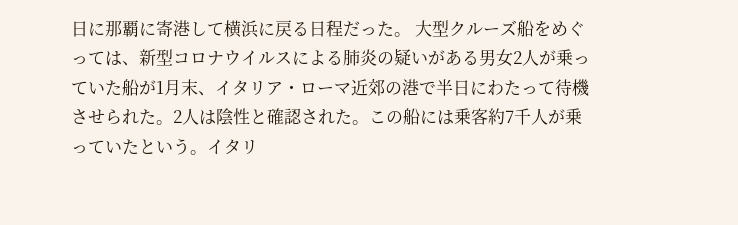日に那覇に寄港して横浜に戻る日程だった。 大型クルーズ船をめぐっては、新型コロナウイルスによる肺炎の疑いがある男女2人が乗っていた船が1月末、イタリア・ローマ近郊の港で半日にわたって待機させられた。2人は陰性と確認された。この船には乗客約7千人が乗っていたという。イタリ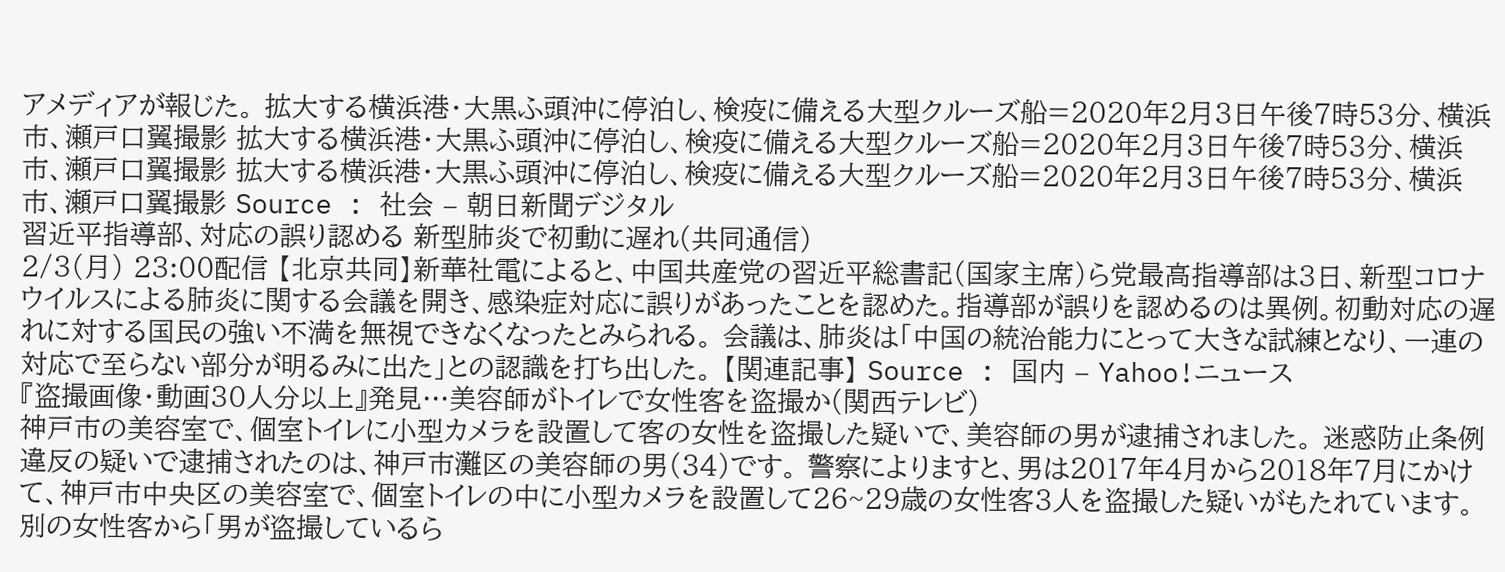アメディアが報じた。 拡大する横浜港・大黒ふ頭沖に停泊し、検疫に備える大型クルーズ船=2020年2月3日午後7時53分、横浜市、瀬戸口翼撮影 拡大する横浜港・大黒ふ頭沖に停泊し、検疫に備える大型クルーズ船=2020年2月3日午後7時53分、横浜市、瀬戸口翼撮影 拡大する横浜港・大黒ふ頭沖に停泊し、検疫に備える大型クルーズ船=2020年2月3日午後7時53分、横浜市、瀬戸口翼撮影 Source : 社会 – 朝日新聞デジタル
習近平指導部、対応の誤り認める 新型肺炎で初動に遅れ(共同通信)
2/3(月) 23:00配信 【北京共同】新華社電によると、中国共産党の習近平総書記(国家主席)ら党最高指導部は3日、新型コロナウイルスによる肺炎に関する会議を開き、感染症対応に誤りがあったことを認めた。指導部が誤りを認めるのは異例。初動対応の遅れに対する国民の強い不満を無視できなくなったとみられる。 会議は、肺炎は「中国の統治能力にとって大きな試練となり、一連の対応で至らない部分が明るみに出た」との認識を打ち出した。 【関連記事】 Source : 国内 – Yahoo!ニュース
『盗撮画像・動画30人分以上』発見…美容師がトイレで女性客を盗撮か(関西テレビ)
神戸市の美容室で、個室トイレに小型カメラを設置して客の女性を盗撮した疑いで、美容師の男が逮捕されました。 迷惑防止条例違反の疑いで逮捕されたのは、神戸市灘区の美容師の男(34)です。 警察によりますと、男は2017年4月から2018年7月にかけて、神戸市中央区の美容室で、個室トイレの中に小型カメラを設置して26~29歳の女性客3人を盗撮した疑いがもたれています。 別の女性客から「男が盗撮しているら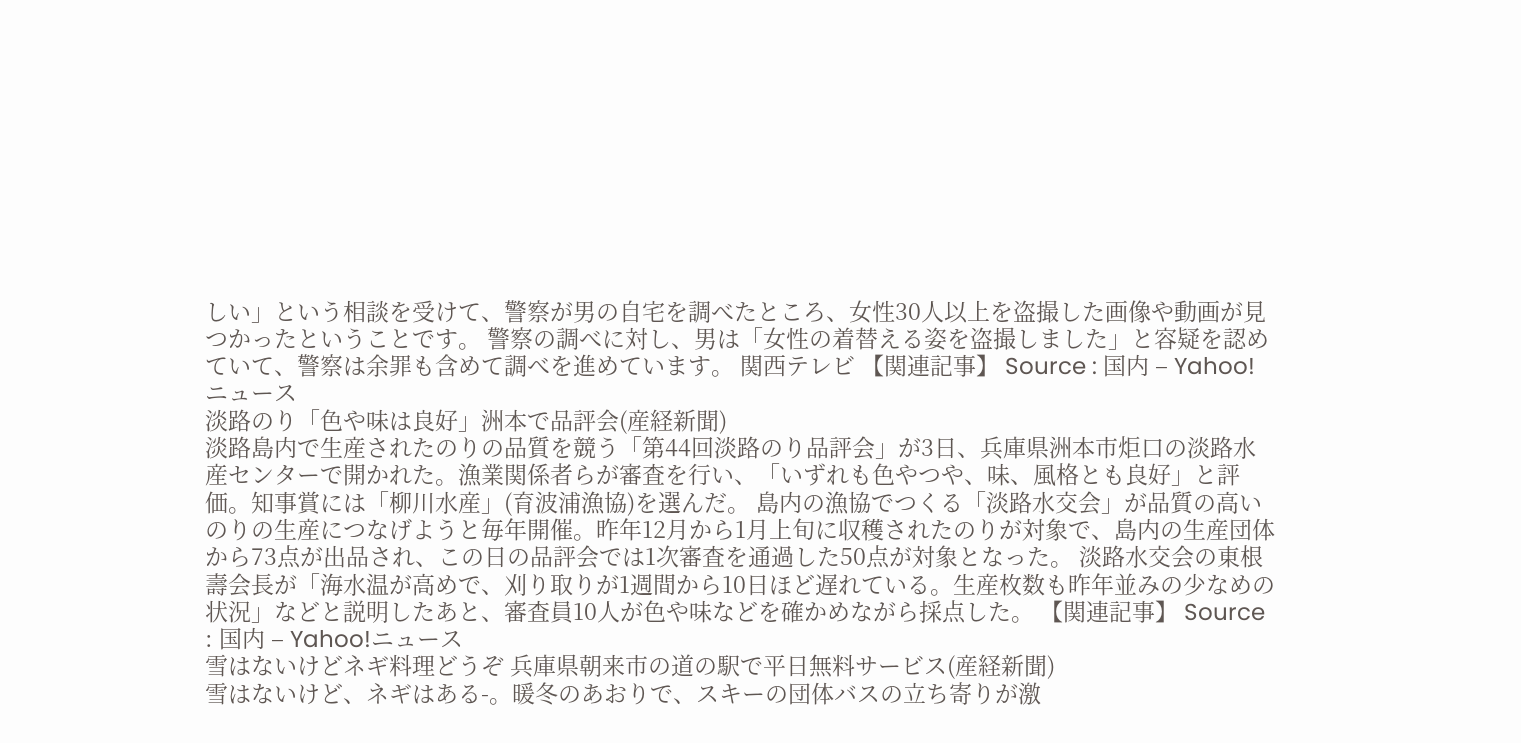しい」という相談を受けて、警察が男の自宅を調べたところ、女性30人以上を盗撮した画像や動画が見つかったということです。 警察の調べに対し、男は「女性の着替える姿を盗撮しました」と容疑を認めていて、警察は余罪も含めて調べを進めています。 関西テレビ 【関連記事】 Source : 国内 – Yahoo!ニュース
淡路のり「色や味は良好」洲本で品評会(産経新聞)
淡路島内で生産されたのりの品質を競う「第44回淡路のり品評会」が3日、兵庫県洲本市炬口の淡路水産センターで開かれた。漁業関係者らが審査を行い、「いずれも色やつや、味、風格とも良好」と評価。知事賞には「柳川水産」(育波浦漁協)を選んだ。 島内の漁協でつくる「淡路水交会」が品質の高いのりの生産につなげようと毎年開催。昨年12月から1月上旬に収穫されたのりが対象で、島内の生産団体から73点が出品され、この日の品評会では1次審査を通過した50点が対象となった。 淡路水交会の東根壽会長が「海水温が高めで、刈り取りが1週間から10日ほど遅れている。生産枚数も昨年並みの少なめの状況」などと説明したあと、審査員10人が色や味などを確かめながら採点した。 【関連記事】 Source : 国内 – Yahoo!ニュース
雪はないけどネギ料理どうぞ 兵庫県朝来市の道の駅で平日無料サービス(産経新聞)
雪はないけど、ネギはある-。暖冬のあおりで、スキーの団体バスの立ち寄りが激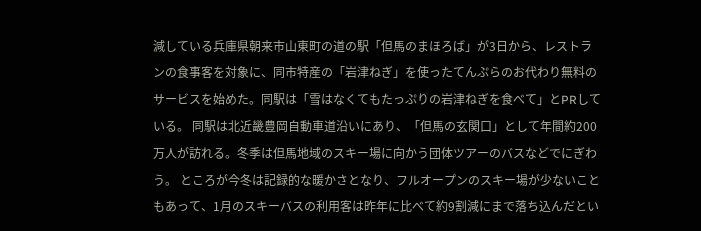減している兵庫県朝来市山東町の道の駅「但馬のまほろば」が3日から、レストランの食事客を対象に、同市特産の「岩津ねぎ」を使ったてんぷらのお代わり無料のサービスを始めた。同駅は「雪はなくてもたっぷりの岩津ねぎを食べて」とPRしている。 同駅は北近畿豊岡自動車道沿いにあり、「但馬の玄関口」として年間約200万人が訪れる。冬季は但馬地域のスキー場に向かう団体ツアーのバスなどでにぎわう。 ところが今冬は記録的な暖かさとなり、フルオープンのスキー場が少ないこともあって、1月のスキーバスの利用客は昨年に比べて約9割減にまで落ち込んだとい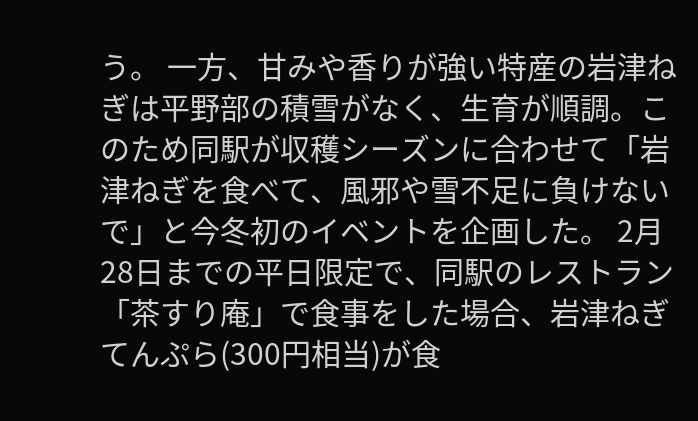う。 一方、甘みや香りが強い特産の岩津ねぎは平野部の積雪がなく、生育が順調。このため同駅が収穫シーズンに合わせて「岩津ねぎを食べて、風邪や雪不足に負けないで」と今冬初のイベントを企画した。 2月28日までの平日限定で、同駅のレストラン「茶すり庵」で食事をした場合、岩津ねぎてんぷら(300円相当)が食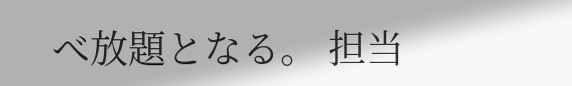べ放題となる。 担当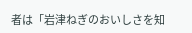者は「岩津ねぎのおいしさを知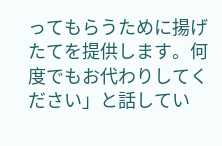ってもらうために揚げたてを提供します。何度でもお代わりしてください」と話してい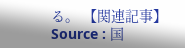る。 【関連記事】 Source : 国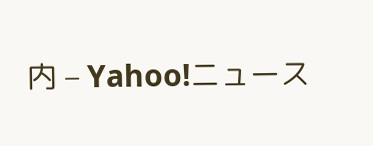内 – Yahoo!ニュース